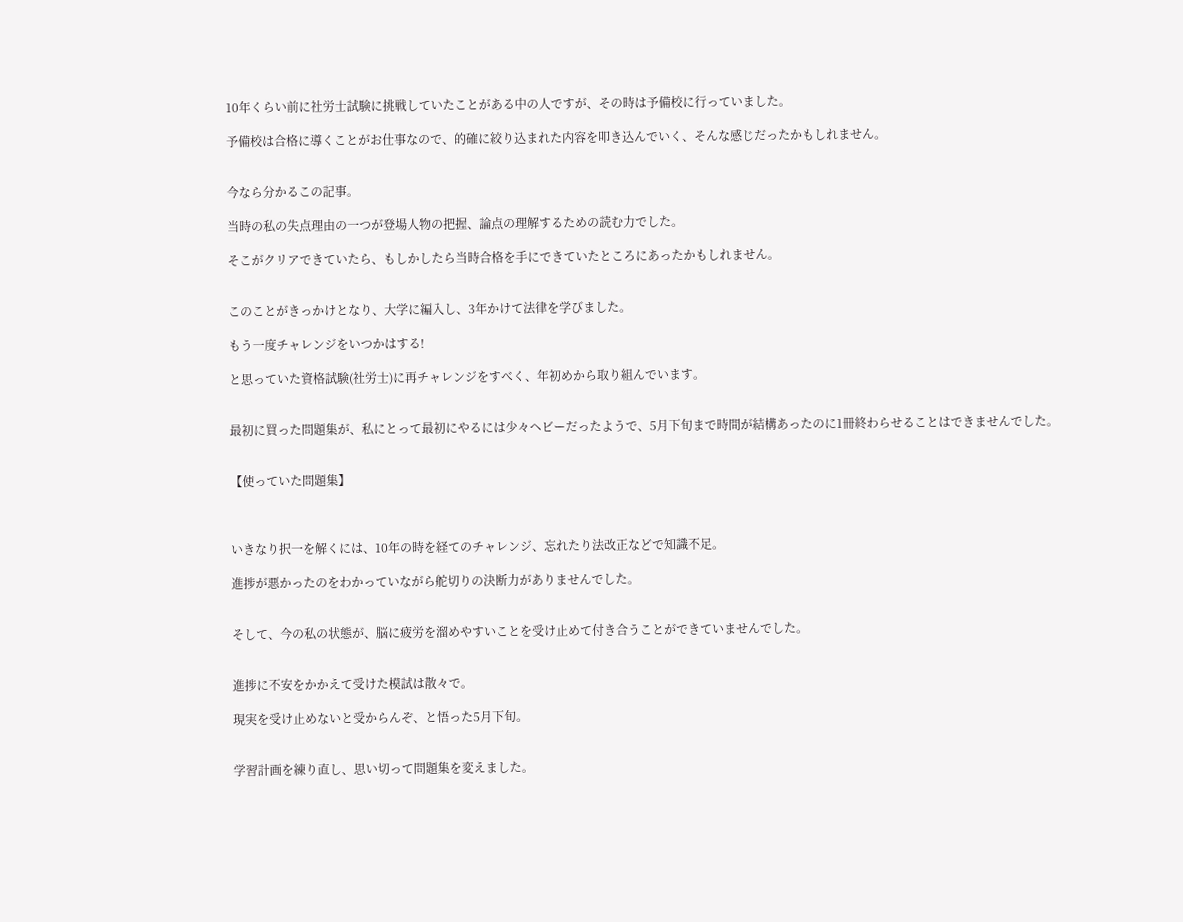10年くらい前に社労士試験に挑戦していたことがある中の人ですが、その時は予備校に行っていました。

予備校は合格に導くことがお仕事なので、的確に絞り込まれた内容を叩き込んでいく、そんな感じだったかもしれません。


今なら分かるこの記事。

当時の私の失点理由の一つが登場人物の把握、論点の理解するための読む力でした。

そこがクリアできていたら、もしかしたら当時合格を手にできていたところにあったかもしれません。


このことがきっかけとなり、大学に編入し、3年かけて法律を学びました。

もう一度チャレンジをいつかはする!

と思っていた資格試験(社労士)に再チャレンジをすべく、年初めから取り組んでいます。


最初に買った問題集が、私にとって最初にやるには少々ヘビーだったようで、5月下旬まで時間が結構あったのに1冊終わらせることはできませんでした。


【使っていた問題集】



いきなり択一を解くには、10年の時を経てのチャレンジ、忘れたり法改正などで知識不足。

進捗が悪かったのをわかっていながら舵切りの決断力がありませんでした。


そして、今の私の状態が、脳に疲労を溜めやすいことを受け止めて付き合うことができていませんでした。


進捗に不安をかかえて受けた模試は散々で。

現実を受け止めないと受からんぞ、と悟った5月下旬。


学習計画を練り直し、思い切って問題集を変えました。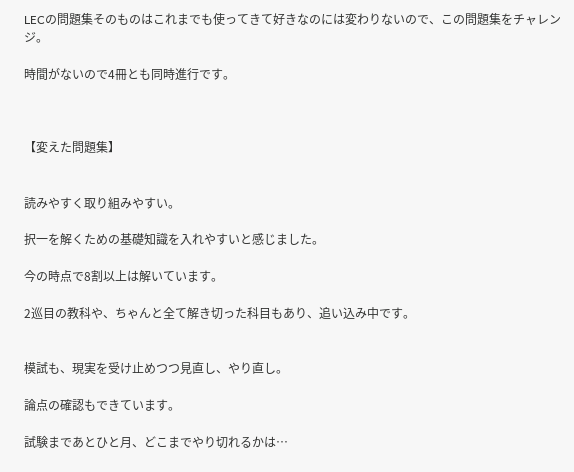LECの問題集そのものはこれまでも使ってきて好きなのには変わりないので、この問題集をチャレンジ。

時間がないので4冊とも同時進行です。



【変えた問題集】


読みやすく取り組みやすい。

択一を解くための基礎知識を入れやすいと感じました。

今の時点で8割以上は解いています。

2巡目の教科や、ちゃんと全て解き切った科目もあり、追い込み中です。


模試も、現実を受け止めつつ見直し、やり直し。

論点の確認もできています。

試験まであとひと月、どこまでやり切れるかは…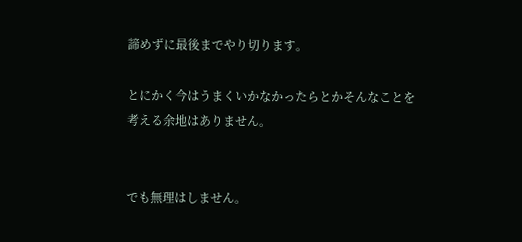諦めずに最後までやり切ります。

とにかく今はうまくいかなかったらとかそんなことを考える余地はありません。


でも無理はしません。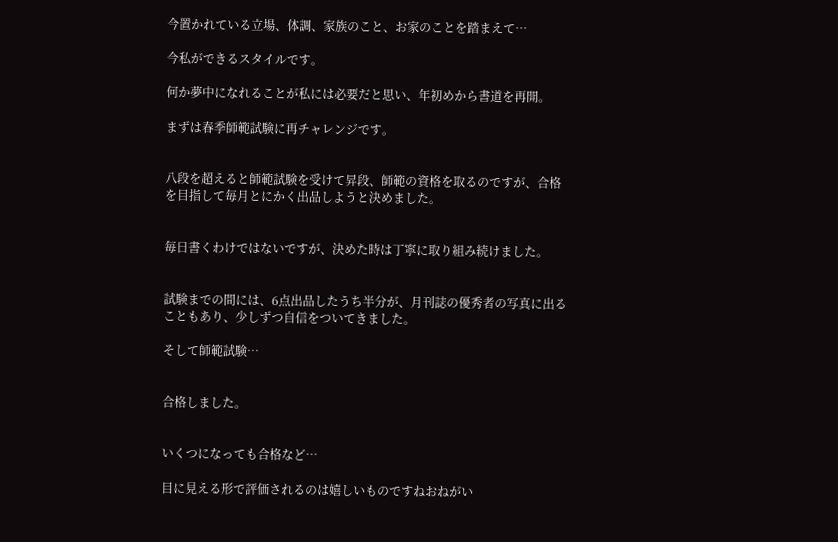今置かれている立場、体調、家族のこと、お家のことを踏まえて…

今私ができるスタイルです。

何か夢中になれることが私には必要だと思い、年初めから書道を再開。

まずは春季師範試験に再チャレンジです。


八段を超えると師範試験を受けて昇段、師範の資格を取るのですが、合格を目指して毎月とにかく出品しようと決めました。


毎日書くわけではないですが、決めた時は丁寧に取り組み続けました。


試験までの間には、6点出品したうち半分が、月刊誌の優秀者の写真に出ることもあり、少しずつ自信をついてきました。

そして師範試験…


合格しました。


いくつになっても合格など…

目に見える形で評価されるのは嬉しいものですねおねがい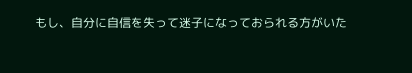もし、自分に自信を失って迷子になっておられる方がいた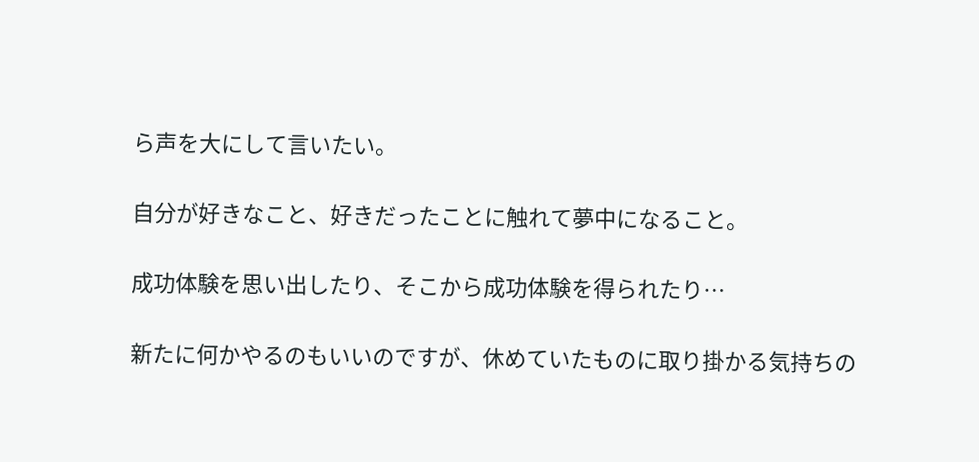ら声を大にして言いたい。

自分が好きなこと、好きだったことに触れて夢中になること。

成功体験を思い出したり、そこから成功体験を得られたり…

新たに何かやるのもいいのですが、休めていたものに取り掛かる気持ちの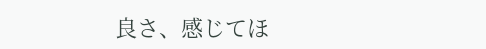良さ、感じてほ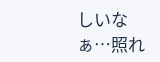しいなぁ…照れ